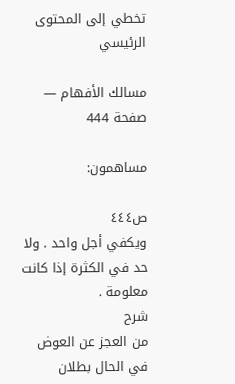تخطي إلى المحتوى الرئيسي

مسالك الأفهام — صفحة 444

مساهمون:

ص٤٤٤
ويكفي أجل واحد . ولا حد في الكثرة إذا كانت معلومة .
شرح
من العجز عن العوض في الحال بطلان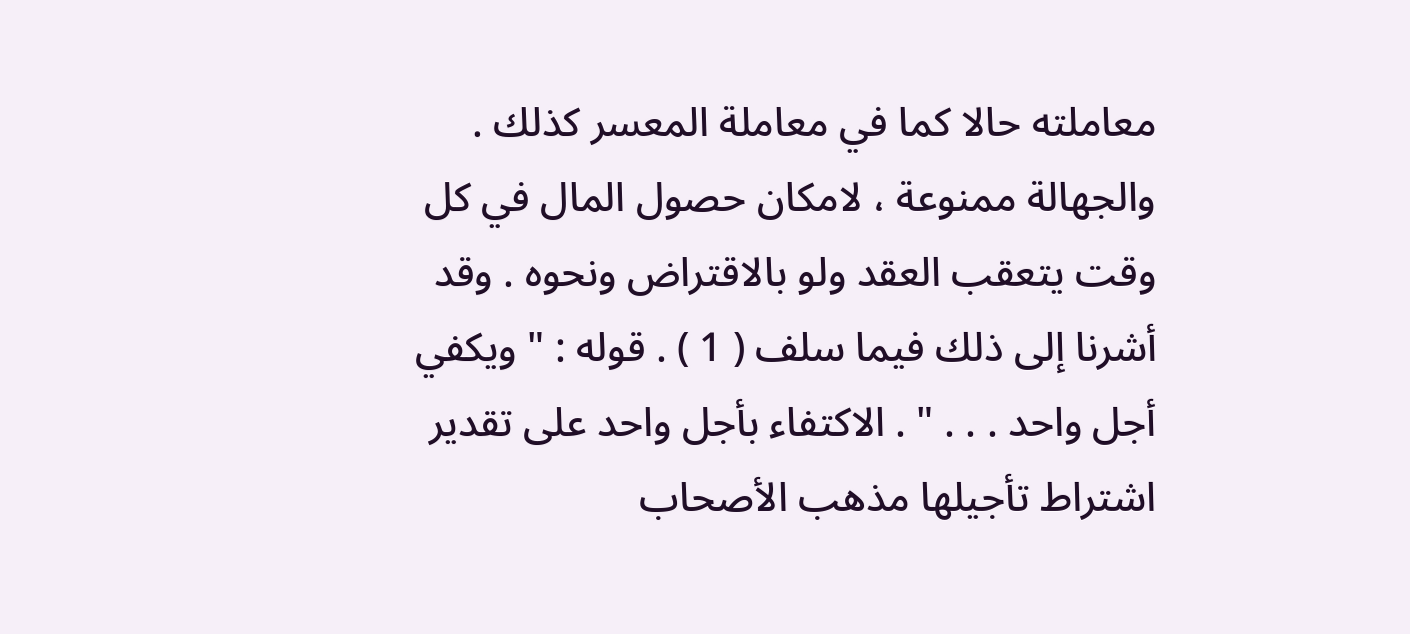معاملته حالا كما في معاملة المعسر كذلك . والجهالة ممنوعة ، لامكان حصول المال في كل وقت يتعقب العقد ولو بالاقتراض ونحوه . وقد أشرنا إلى ذلك فيما سلف ( 1 ) . قوله : " ويكفي أجل واحد . . . " . الاكتفاء بأجل واحد على تقدير اشتراط تأجيلها مذهب الأصحاب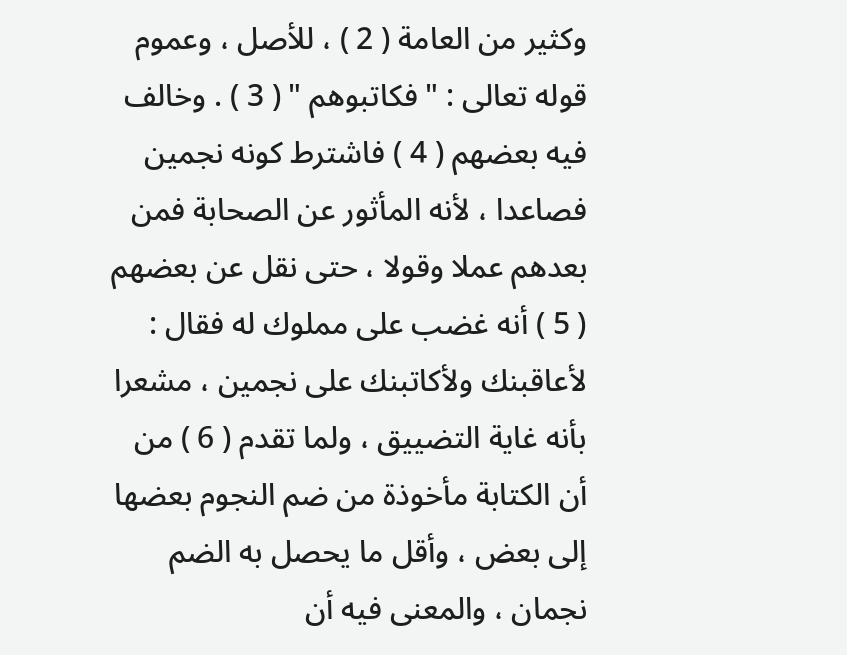وكثير من العامة ( 2 ) ، للأصل ، وعموم قوله تعالى : " فكاتبوهم " ( 3 ) . وخالف فيه بعضهم ( 4 ) فاشترط كونه نجمين فصاعدا ، لأنه المأثور عن الصحابة فمن بعدهم عملا وقولا ، حتى نقل عن بعضهم ( 5 ) أنه غضب على مملوك له فقال : لأعاقبنك ولأكاتبنك على نجمين ، مشعرا بأنه غاية التضييق ، ولما تقدم ( 6 ) من أن الكتابة مأخوذة من ضم النجوم بعضها إلى بعض ، وأقل ما يحصل به الضم نجمان ، والمعنى فيه أن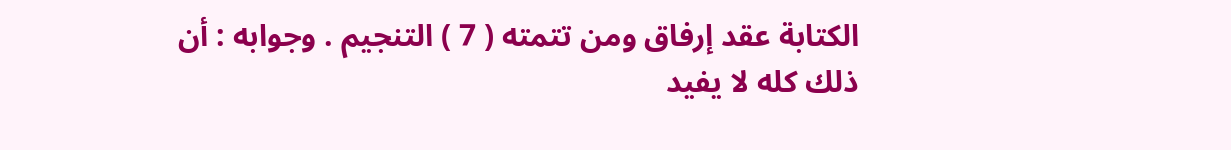الكتابة عقد إرفاق ومن تتمته ( 7 ) التنجيم . وجوابه : أن ذلك كله لا يفيد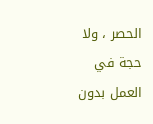الحصر ، ولا حجة في العمل بدون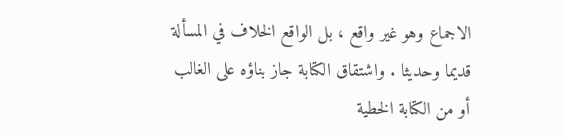الاجماع وهو غير واقع ، بل الواقع الخلاف في المسألة قديما وحديثا . واشتقاق الكتابة جاز بناؤه على الغالب أو من الكتابة الخطية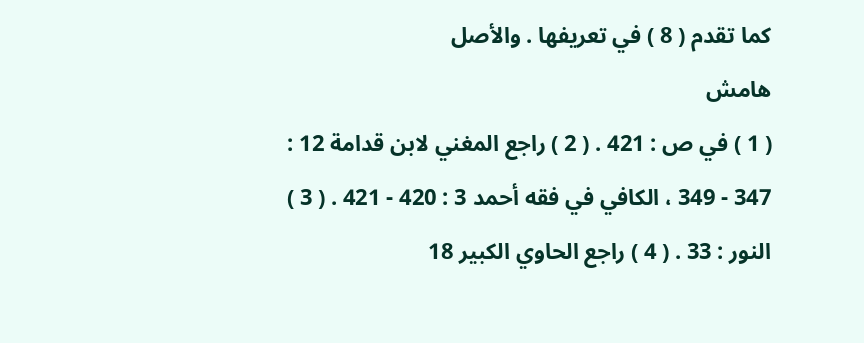كما تقدم ( 8 ) في تعريفها . والأصل
هامش
( 1 ) في ص : 421 . ( 2 ) راجع المغني لابن قدامة 12 : 347 - 349 ، الكافي في فقه أحمد 3 : 420 - 421 . ( 3 ) النور : 33 . ( 4 ) راجع الحاوي الكبير 18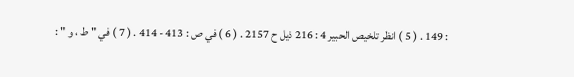: 149 . ( 5 ) انظر تلخيص الحبير 4 : 216 ذيل ح 2157 . ( 6 ) في ص : 413 - 414 . ( 7 ) في " ط ، و " :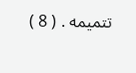تتميمه . ( 8 )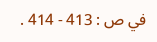في ص : 413 - 414 .